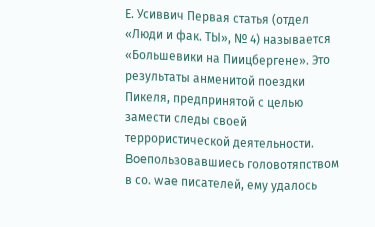Е. Усиввич Первая статья (отдел «Люди и фак. ТЫ», № 4) называется «Большевики на Пиицбергене». Это результаты анменитой поездки Пикеля, предпринятой с целью замести следы своей террористической деятельности. Boeпользовавшиесь головотяпством в со. wae писателей, ему удалось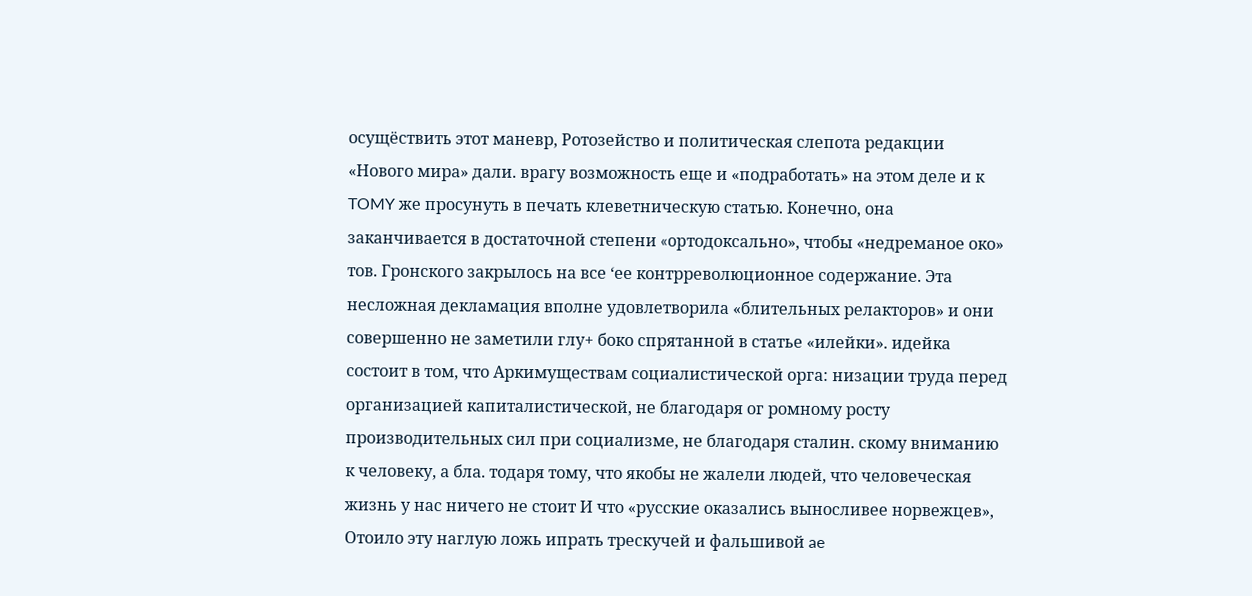осущёствить этот маневр, Ротозейство и политическая слепота редакции «Нового мира» дали. врагу возможность еще и «подработать» на этом деле и к TOMY же просунуть в печать клеветническую статью. Конечно, она заканчивается в достаточной степени «opтодоксально», чтобы «недреманое око» тов. Гронского закрылось на все ‘ее контрреволюционное содержание. Эта несложная декламация вполне удовлетворила «блительных релакторов» и они совершенно не заметили глу+ боко спрятанной в статье «илейки». идейка состоит в том, что Аркимуществам социалистической орга: низации труда перед организацией капиталистической, не благодаря ог ромному росту производительных сил при социализме, не благодаря сталин. скому вниманию к человеку, а бла. тодаря тому, что якобы не жалели людей, что человеческая жизнь у нас ничего не стоит И что «русские оказались выносливее норвежцев», Отоило эту наглую ложь ипрать трескучей и фальшивой ae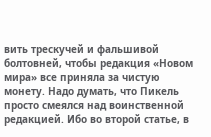вить трескучей и фальшивой болтовней, чтобы редакция «Новом мира» все приняла за чистую монету. Надо думать, что Пикель просто смеялся над воинственной редакцией. Ибо во второй статье, в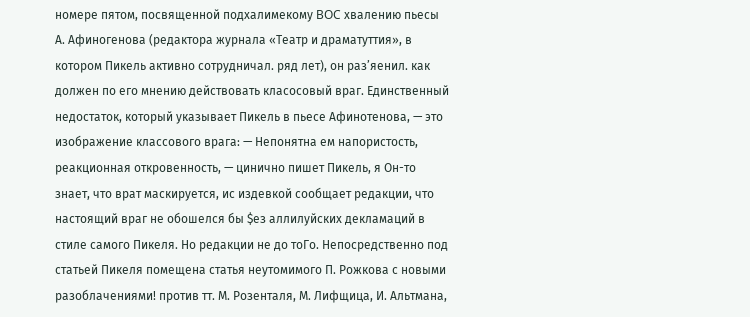номере пятом, посвященной подхалимекому BOC хвалению пьесы А. Афиногенова (редактора журнала «Театр и драматуттия», в котором Пикель активно сотрудничал. ряд лет), он раз’яенил. как должен по его мнению действовать класосовый враг. Единственный недостаток, который указывает Пикель в пьесе Афинотенова, — это изображение классового врага: — Непонятна ем напористость, реакционная откровенность, — цинично пишет Пикель, я Он-то знает, что врат маскируется, ис издевкой сообщает редакции, что настоящий враг не обошелся бы $ез аллилуйских декламаций в стиле самого Пикеля. Но редакции не до тоГо. Непосредственно под статьей Пикеля помещена статья неутомимого П. Рожкова с новыми разоблачениями! против тт. М. Розенталя, М. Лифщица, И. Альтмана,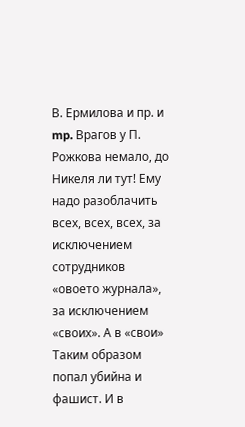В. Ермилова и пр. и mp. Врагов у П. Рожкова немало, до Никеля ли тут! Ему надо разоблачить всех, всех, всех, за исключением сотрудников «овоето журнала», за исключением «своих». А в «свои» Таким образом попал убийна и фашист. И в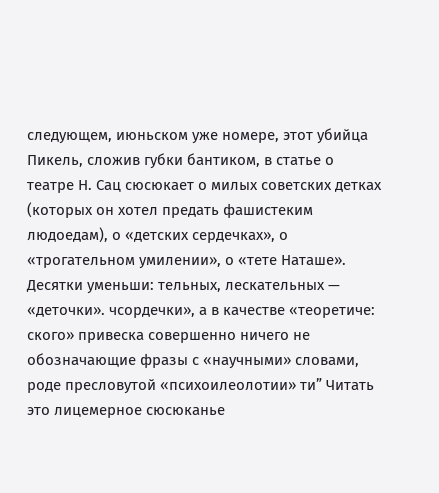следующем, июньском уже номере, этот убийца Пикель, сложив губки бантиком, в статье о театре Н. Сац сюсюкает о милых советских детках (которых он хотел предать фашистеким людоедам), о «детских сердечках», о «трогательном умилении», о «тете Наташе». Десятки уменьши: тельных, лескательных — «деточки». чсордечки», а в качестве «теоретиче: ского» привеска совершенно ничего не обозначающие фразы с «научными» словами, роде пресловутой «психоилеолотии» ти” Читать это лицемерное сюсюканье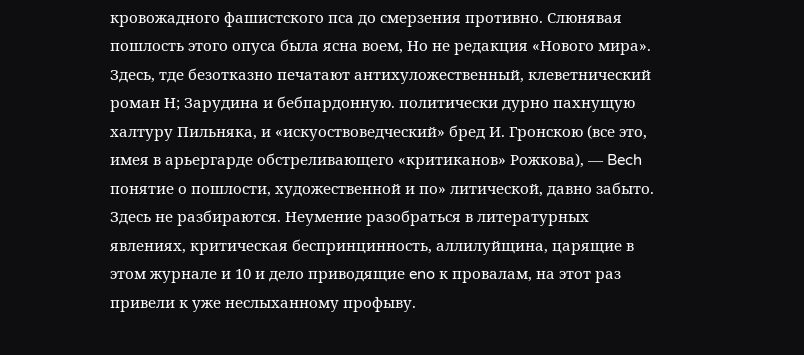кровожадного фашистского пса до смерзения противно. Слюнявая пошлость этого опуса была ясна воем, Но не редакция «Нового мира». Здесь, тде безотказно печатают антихуложественный, клеветнический роман Н; Зарудина и бебпардонную. политически дурно пахнущую халтуру Пильняка, и «искуоствоведческий» бред И. Гронскою (все это, имея в арьергарде обстреливающего «критиканов» Рожкова), — Bech понятие о пошлости, художественной и по» литической, давно забыто. Здесь не разбираются. Неумение разобраться в литературных явлениях, критическая беспринцинность, аллилуйщина, царящие в этом журнале и 10 и дело приводящие eno к провалам, на этот раз привели к уже неслыханному профыву.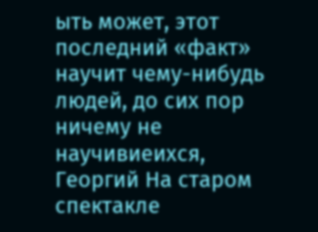ыть может, этот последний «факт» научит чему-нибудь людей, до сих пор ничему не научивиеихся, Георгий На старом спектакле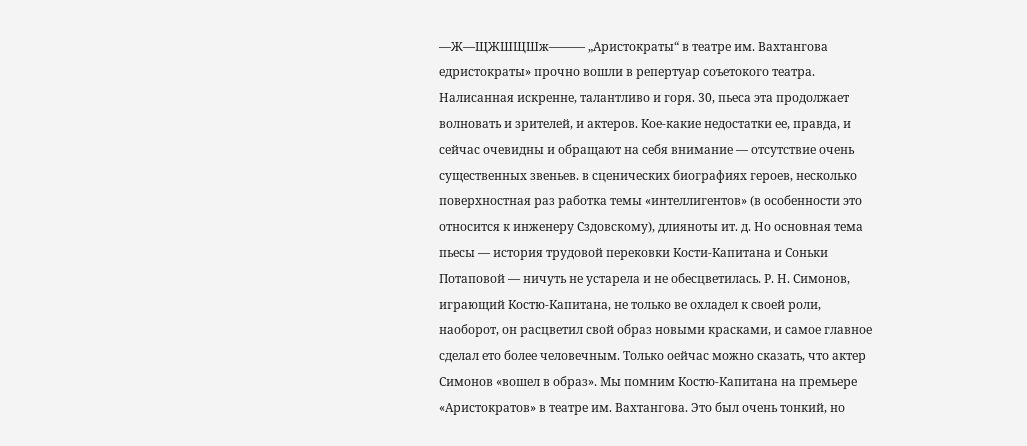—Ж—ЩЖШЩШж——— „Аристократы“ в театре им. Вахтангова едристократы» прочно вошли в репертуар соъетокого театра. Налисанная искренне, талантливо и горя. 30, пьеса эта продолжает волновать и зрителей, и актеров. Кое-какие недостатки ее, правда, и сейчас очевидны и обращают на себя внимание — отсутствие очень существенных звеньев. в сценических биографиях героев, несколько поверхностная раз работка темы «интеллигентов» (в особенности это относится к инженеру Сздовскому), длияноты ит. д. Но основная тема пьесы — история трудовой перековки Кости-Капитана и Соньки Потаповой — ничуть не устарела и не обесцветилась. Р. Н. Симонов, играющий Костю-Капитана, не только ве охладел к своей роли, наоборот, он расцветил свой образ новыми красками, и самое главное сделал ето более человечным. Только оейчас можно сказать, что актер Симонов «вошел в образ». Мы помним Костю-Капитана на премьере «Аристократов» в театре им. Вахтангова. Это был очень тонкий, но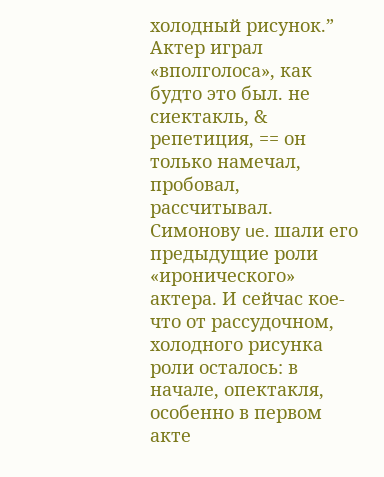холодный рисунок.” Актер играл «вполголоса», как будто это был. не сиектакль, & репетиция, == он только намечал, пробовал, рассчитывал. Симонову ue. шали его предыдущие роли «иронического» актера. И сейчас кое-что от рассудочном, холодного рисунка роли осталось: в начале, опектакля, особенно в первом акте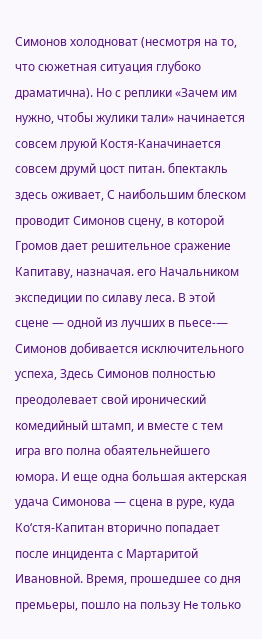Симонов холодноват (несмотря на то, что сюжетная ситуация глубоко драматична). Но с реплики «Зачем им нужно, чтобы жулики тали» начинается совсем лруюй Костя-Каначинается совсем друмй цост питан. бпектакль здесь оживает, С наибольшим блеском проводит Симонов сцену, в которой Громов дает решительное сражение Капитаву, назначая. его Начальником экспедиции по силаву леса. В этой сцене — одной из лучших в пьесе-— Симонов добивается исключительного успеха, Здесь Симонов полностью преодолевает свой иронический комедийный штамп, и вместе с тем игра вго полна обаятельнейшего юмора. И еще одна большая актерская удача Симонова — сцена в руре, куда Ко‘стя-Капитан вторично попадает после инцидента с Мартаритой Ивановной. Время, прошедшее со дня премьеры, пошло на пользу He только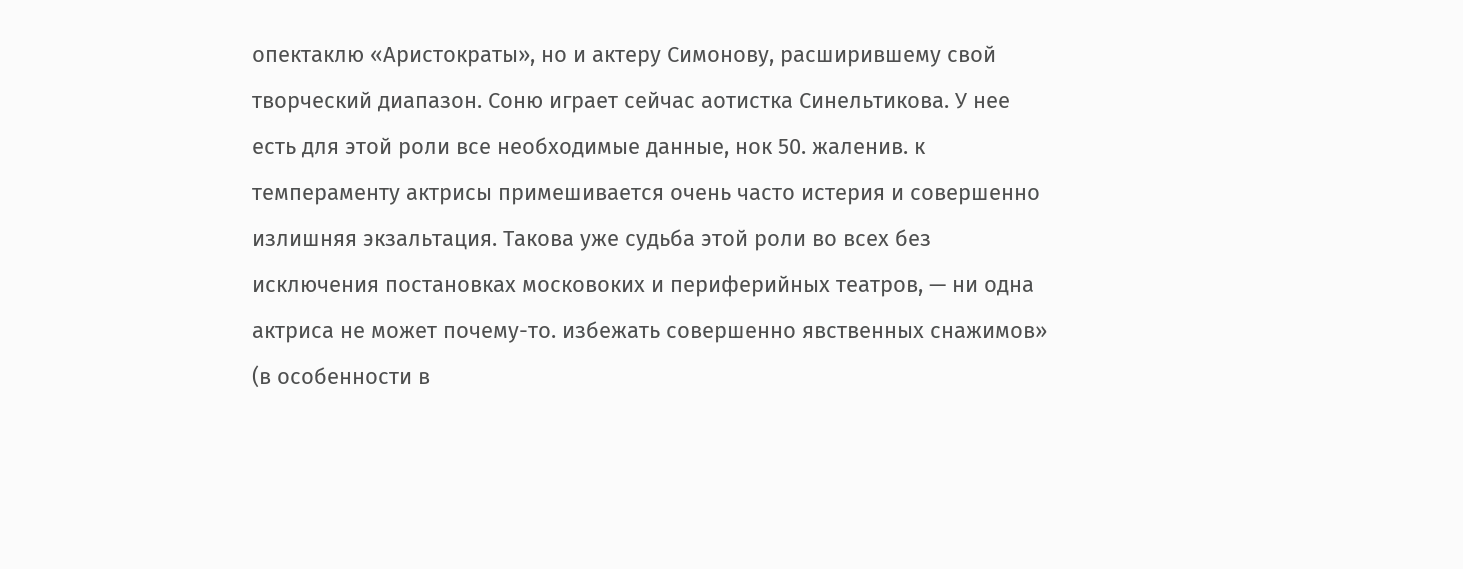опектаклю «Аристократы», но и актеру Симонову, расширившему свой творческий диапазон. Соню играет сейчас аотистка Синельтикова. У нее есть для этой роли все необходимые данные, нок 50. жаленив. к темпераменту актрисы примешивается очень часто истерия и совершенно излишняя экзальтация. Такова уже судьба этой роли во всех без исключения постановках московоких и периферийных театров, — ни одна актриса не может почему-то. избежать совершенно явственных снажимов» (в особенности в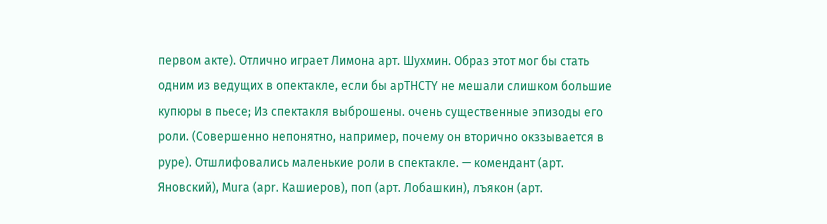первом акте). Отлично играет Лимона арт. Шухмин. Образ этот мог бы стать одним из ведущих в опектакле, если бы арTHCTY не мешали слишком большие купюры в пьесе; Из спектакля выброшены. очень существенные эпизоды его роли. (Совершенно непонятно, например, почему он вторично окззывается в руре). Отшлифовались маленькие роли в спектакле. — комендант (арт. Яновский), Mura (apr. Кашиеров), поп (арт. Лобашкин), лъякон (арт.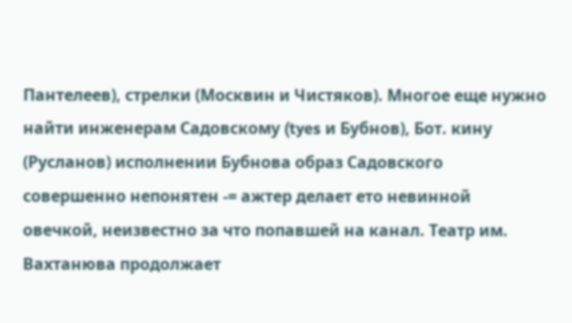Пантелеев), стрелки (Москвин и Чистяков). Многое еще нужно найти инженерам Садовскому (tyes и Бубнов), Бот. кину (Русланов) исполнении Бубнова образ Садовского совершенно непонятен -= ажтер делает ето невинной овечкой, неизвестно за что попавшей на канал. Театр им. Вахтанюва продолжает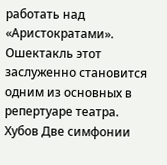работать над «Аристократами». Ошектакль этот заслуженно становится одним из основных в репертуаре театра. Хубов Две симфонии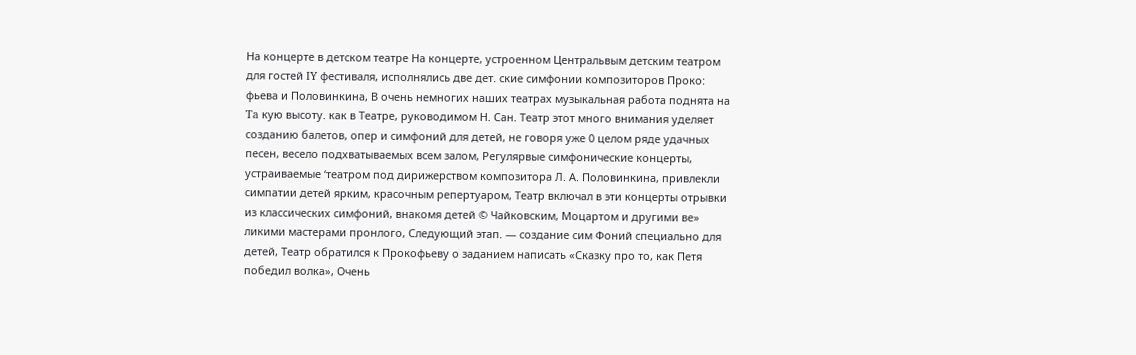На концерте в детском театре На концерте, устроенном Центральвым детским театром для гостей IY фестиваля, исполнялись две дет. ские симфонии композиторов Проко: фьева и Половинкина, В очень немногих наших театрах музыкальная работа поднята на Ta кую высоту. как в Театре, руководимом Н. Сан. Театр этот много внимания уделяет созданию балетов, опер и симфоний для детей, не говоря уже 0 целом ряде удачных песен, весело подхватываемых всем залом, Регулярвые симфонические концерты, устраиваемые ‘театром под дирижерством композитора Л. А. Половинкина, привлекли симпатии детей ярким, красочным репертуаром, Театр включал в эти концерты отрывки из классических симфоний, внакомя детей © Чайковским, Моцартом и другими ве» ликими мастерами пронлого, Следующий этап. — создание сим Фоний специально для детей, Театр обратился к Прокофьеву о заданием написать «Сказку про то, как Петя победил волка», Очень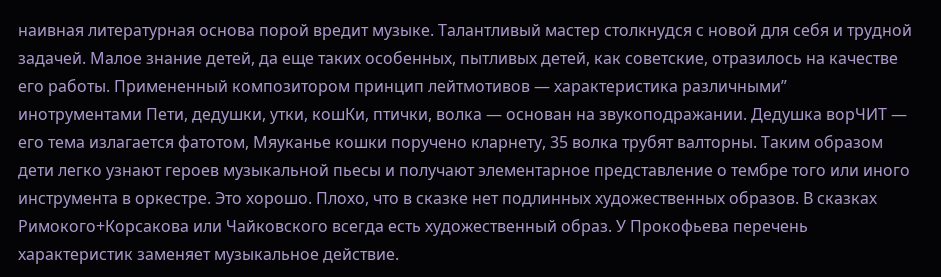наивная литературная основа порой вредит музыке. Талантливый мастер столкнудся с новой для себя и трудной задачей. Малое знание детей, да еще таких особенных, пытливых детей, как советские, отразилось на качестве его работы. Примененный композитором принцип лейтмотивов — характеристика различными” инотрументами Пети, дедушки, утки, кошКи, птички, волка — основан на звукоподражании. Дедушка ворЧИТ — его тема излагается фатотом, Мяуканье кошки поручено кларнету, 35 волка трубят валторны. Таким образом дети легко узнают героев музыкальной пьесы и получают элементарное представление о тембре того или иного инструмента в оркестре. Это хорошо. Плохо, что в сказке нет подлинных художественных образов. В сказках Римокого+Корсакова или Чайковского всегда есть художественный образ. У Прокофьева перечень характеристик заменяет музыкальное действие.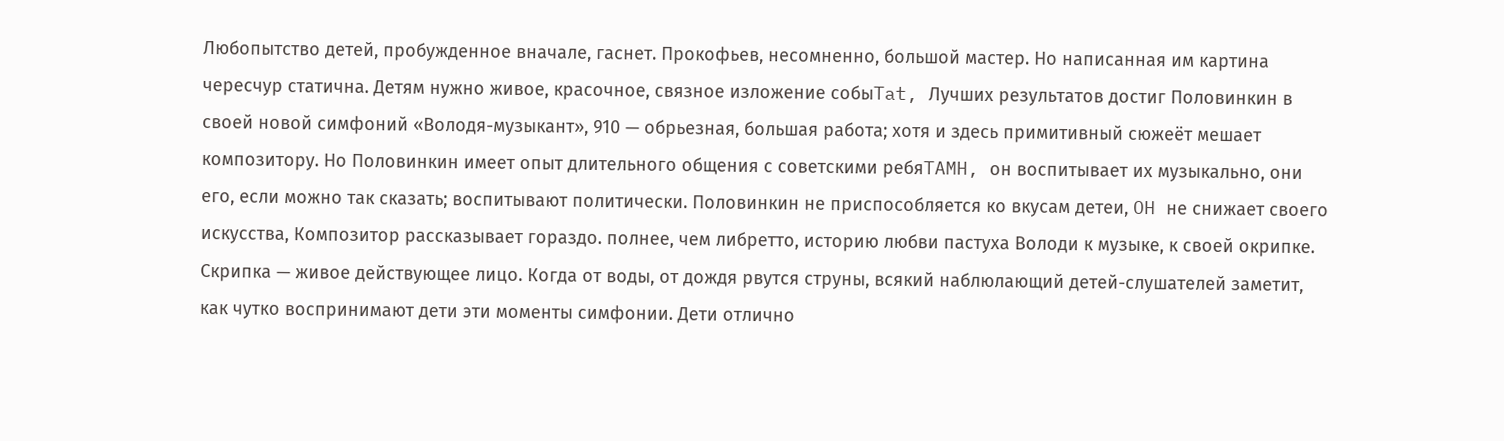Любопытство детей, пробужденное вначале, гаснет. Прокофьев, несомненно, большой мастер. Но написанная им картина чересчур статична. Детям нужно живое, красочное, связное изложение собыTat, Лучших результатов достиг Половинкин в своей новой симфоний «Володя-музыкант», 910 — обрьезная, большая работа; хотя и здесь примитивный сюжеёт мешает композитору. Но Половинкин имеет опыт длительного общения с советскими ребяTAMH, он воспитывает их музыкально, они его, если можно так сказать; воспитывают политически. Половинкин не приспособляется ко вкусам детеи, OH не снижает своего искусства, Композитор рассказывает гораздо. полнее, чем либретто, историю любви пастуха Володи к музыке, к своей окрипке. Скрипка — живое действующее лицо. Когда от воды, от дождя рвутся струны, всякий наблюлающий детей-слушателей заметит, как чутко воспринимают дети эти моменты симфонии. Дети отлично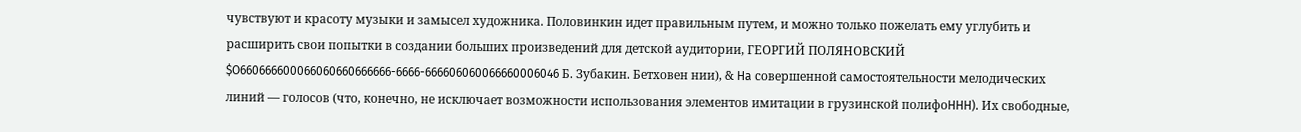чувствуют и красоту музыки и замысел художника. Половинкин идет правильным путем, и можно только пожелать ему углубить и расширить свои попытки в создании больших произведений для детской аудитории, ГЕОРГИЙ ПОЛЯНОВСКИЙ $O660666600066060660666666-6666-666606060066660006046 Б. Зубакин. Бетховен нии), & Ha совершенной самостоятельности мелодических линий — голосов (что, конечно, не исключает возможности использования элементов имитации в грузинской полифоHHH). Их свободные,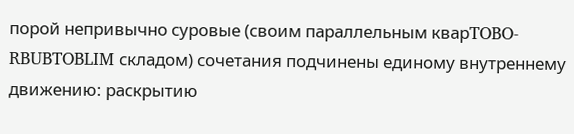порой непривычно суровые (своим параллельным кварTOBO-RBUBTOBLIM складом) сочетания подчинены единому внутреннему движению: раскрытию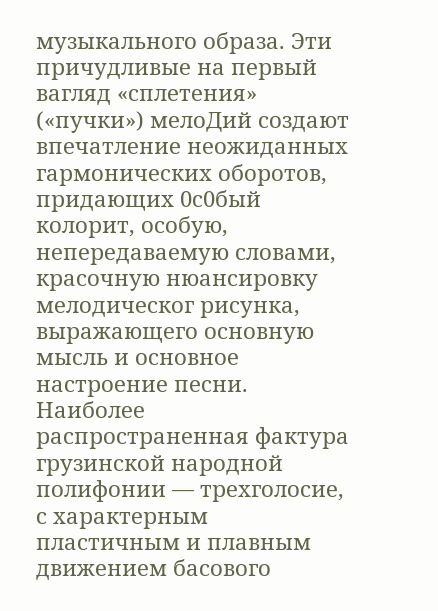музыкального образа. Эти причудливые на первый вагляд «сплетения» («пучки») мелоДий создают впечатление неожиданных гармонических оборотов, придающих 0с0бый колорит, особую, непередаваемую словами, красочную нюансировку мелодическог рисунка, выражающего основную мысль и основное настроение песни. Наиболее распространенная фактура грузинской народной полифонии — трехголосие, с характерным пластичным и плавным движением басового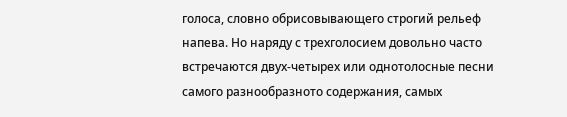голоса, словно обрисовывающего строгий рельеф напева. Но наряду с трехголосием довольно часто встречаются двух-четырех или однотолосные песни самого разнообразното содержания, самых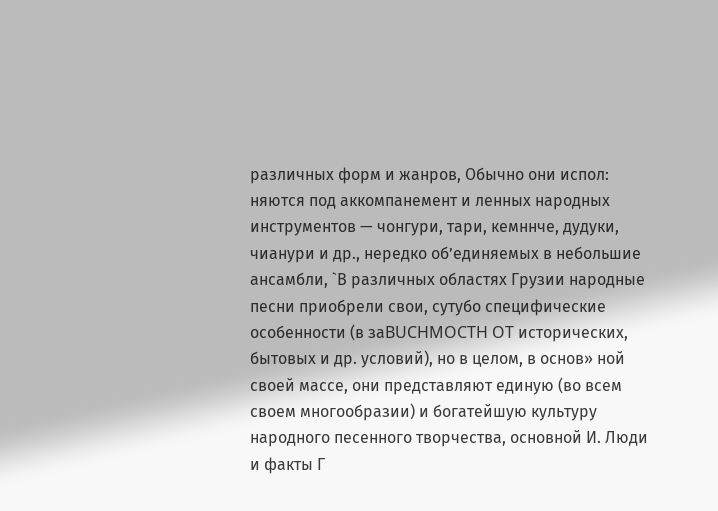различных форм и жанров, Обычно они испол: няются под аккомпанемент и ленных народных инструментов — чонгури, тари, кемннче, дудуки, чианури и др., нередко об’единяемых в небольшие ансамбли, `В различных областях Грузии народные песни приобрели свои, сутубо специфические особенности (в заBUCHMOCTH OT исторических, бытовых и др. условий), но в целом, в основ» ной своей массе, они представляют единую (во всем своем многообразии) и богатейшую культуру народного песенного творчества, основной И. Люди и факты Г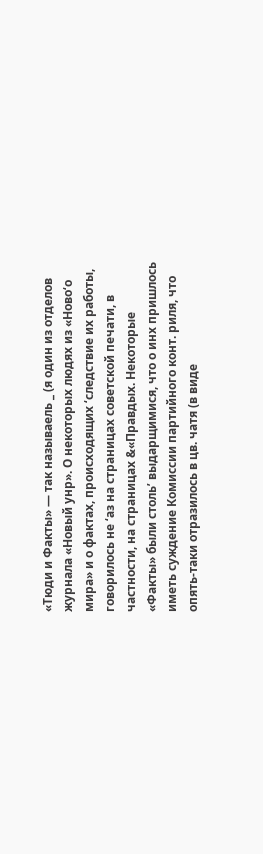«Тюди и Факты» — так называель _ (я один из отделов журнала «Новый унр». О некоторых людях из «Ново‘о мира» и о фактах, происходящих ‘следствие их работы, говорилось не ‘аз на страницах советской печати, в частности, на страницах &«Правдых. Некоторые «Факты» были столь’ выдарщимися, что о инх пришлось иметь суждение Комиссии партийного конт. риля, что опять-таки отразилось в цв. чатя (в виде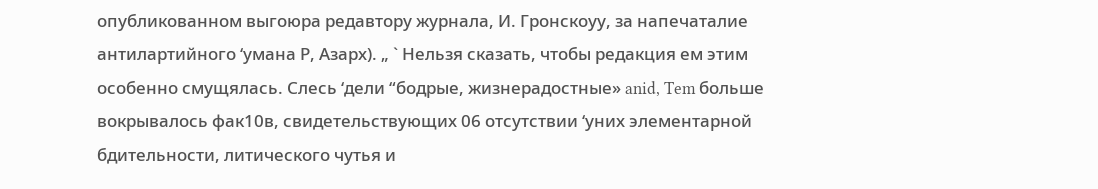опубликованном выгоюра редавтору журнала, И. Гронскоуу, за напечаталие антилартийного ‘умана Р, Азарх). „ ` Нельзя сказать, чтобы редакция ем этим особенно смущялась. Слесь ‘дели “бодрые, жизнерадостные» anid, Tem больше вокрывалось фак10в, свидетельствующих 06 отсутствии ‘уних элементарной бдительности, литического чутья и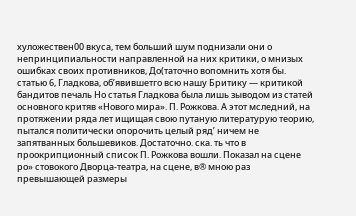хуложествен00 вкуса, тем больший шум поднизали они о непринципиальности направленной на них критики, о мнизых ошибках своих противников, До(таточно вопомнить хотя бы. статью 6, Гладкова, об’явившетго всю нашу Бритику — критикой бандитов печаль Но статья Гладкова была лишь зыводом из статей основного критяв «Нового мира». П. Рожкова. А этот мследний, на протяжении ряда лет ищищая свою путаную литературую теорию, пытался политически опорочить целый ряд’ ничем не запятванных большевиков. Достаточно. ска. ть что в проокрипционный список П. Рожкова вошли. Показал на сцене ро» стовокого Дворца-театра, на сцене, в® мною раз превышающей размеры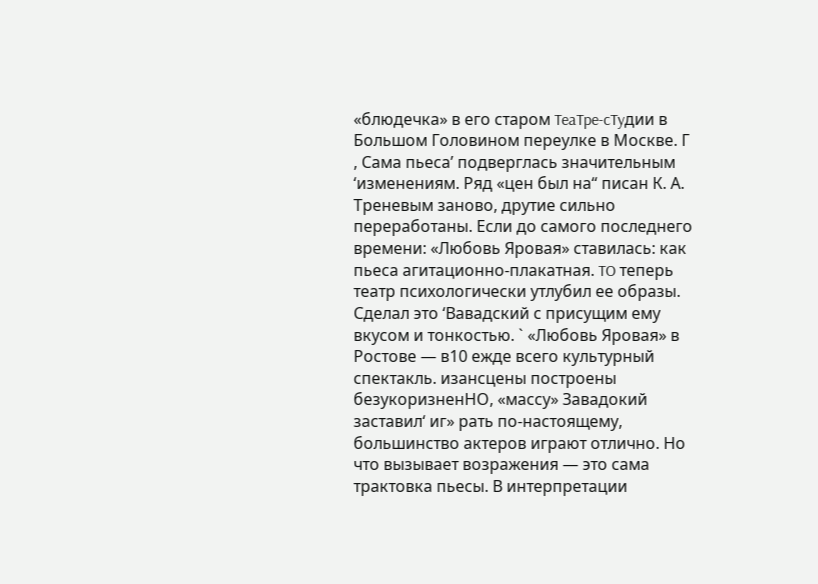«блюдечка» в его старом TeaTpe-cTyдии в Большом Головином переулке в Москве. Г , Сама пьеса’ подверглась значительным ‘изменениям. Ряд «цен был на“ писан К. А. Треневым заново, друтие сильно переработаны. Если до самого последнего времени: «Любовь Яровая» ставилась: как пьеса агитационно-плакатная. TO теперь театр психологически утлубил ее образы. Сделал это ‘Вавадский с присущим ему вкусом и тонкостью. ` «Любовь Яровая» в Ростове — в10 ежде всего культурный спектакль. изансцены построены безукоризненHO, «массу» Завадокий заставил‘ иг» рать по-настоящему, большинство актеров играют отлично. Но что вызывает возражения — это сама трактовка пьесы. В интерпретации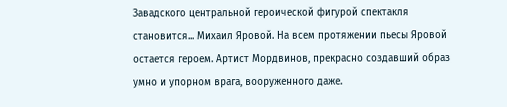Завадского центральной героической фигурой спектакля становится... Михаил Яровой. На всем протяжении пьесы Яровой остается героем. Артист Мордвинов, прекрасно создавший образ умно и упорном врага, вооруженного даже.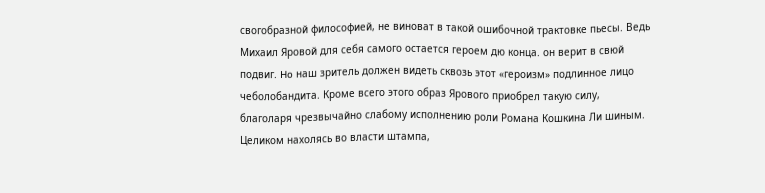свогобразной философией, не виноват в такой ошибочной трактовке пьесы. Ведь Михаил Яровой для себя самого остается героем дю конца. он верит в свюй подвиг. Ho наш зритель должен видеть сквозь этот «героизм» подлинное лицо чеболобандита. Кроме всего этого образ Ярового приобрел такую силу, благоларя чрезвычайно слабому исполнению роли Романа Кошкина Ли шиным. Целиком нахолясь во власти штампа,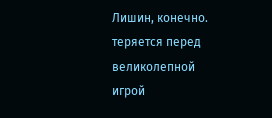Лишин, конечно. теряется перед великолепной игрой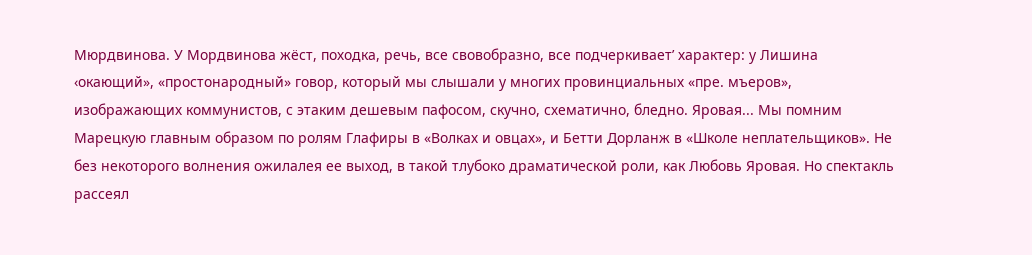Мюрдвинова. У Мордвинова жёст, походка, речь, все свовобразно, все подчеркивает’ характер: у Лишина ‹окающий», «простонародный» говор, который мы слышали у многих провинциальных «пре. мъеров», изображающих коммунистов, с этаким дешевым пафосом, скучно, схематично, бледно. Яровая... Мы помним Марецкую главным образом по ролям Глафиры в «Волках и овцах», и Бетти Дорланж в «Школе неплательщиков». Не без некоторого волнения ожилалея ее выход, в такой тлубоко драматической роли, как Любовь Яровая. Но спектакль рассеял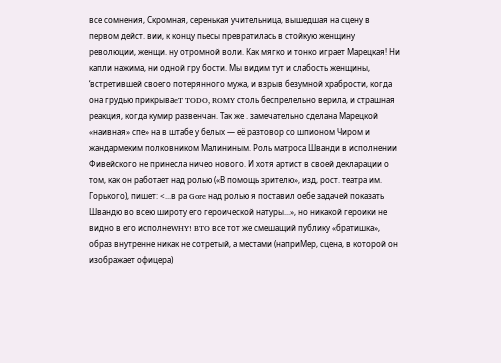все сомнения, Скромная, серенькая учительница, вышедшая на сцену в первом дейст. вии, к концу пьесы превратилась в стойкую женщину революции, женщи. ну отромной воли. Как мягко и тонко играет Марецкая! Ни капли нажима, ни одной гру бости. Мы видим тут и слабость женщины, ‘встретившей своего потерянного мужа, и взрыв безумной храбрости, когда она грудью прикрываeT TODO, ROMY столь беспрелельно верила, и страшная реакция, когда кумир развенчан. Так же . замечательно сделана Марецкой «наивная» спе» на в штабе у белых — её разтовор со шпионом Чиром и жандармеким полковником Малининым. Роль матроса Шванди в исполнении Фивейского не принесла ничео нового. И хотя артист в своей декларации о том, как он работает над ролью («В помощь зрителю», изд, рост. театра им. Горького), пишет: <...в ра Gore над ролью я поставил оебе задачей показать Швандю во всею широту его героической натуры...», но никакой героики не видно в его исполнеWHY! BTO все тот же смешащий публику «братишка», образ внутренне никак не сотретый, а местами (наприМер, сцена, в которой он изображает офицера)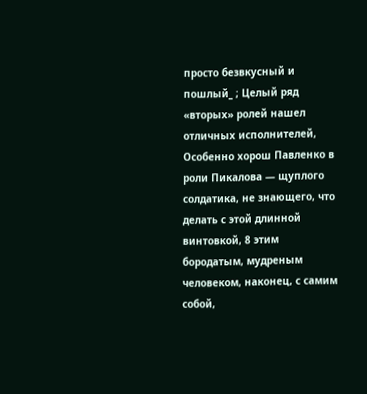просто безвкусный и пошлый_ ; Целый ряд «вторых» ролей нашел отличных исполнителей, Особенно хорош Павленко в роли Пикалова — щуплого солдатика, не знающего, что делать с этой длинной винтовкой, 8 этим бородатым, мудреным человеком, наконец, с самим собой,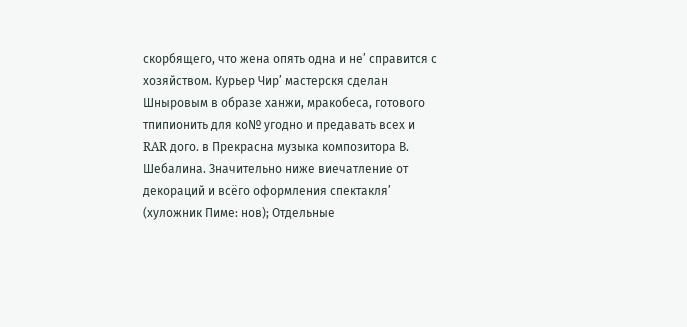скорбящего, что жена опять одна и не’ справится с хозяйством. Курьер Чир’ мастерскя сделан Шныровым в образе ханжи, мракобеса, готового тпипионить для ко№ угодно и предавать всех и RAR дого. в Прекрасна музыка композитора В. Шебалина. Значительно ниже виечатление от декораций и всёго оформления спектакля’ (хуложник Пиме: нов); Отдельные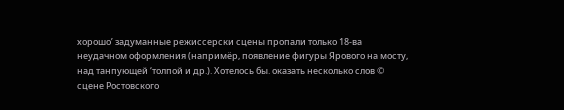хорошо’ задуманные режиссерски сцены пропали только 18-ва неудачном оформления (напримёр, появление фигуры Ярового на мосту, над танпующей ‘толпой и др.). Хотелось бы. оказать несколько слов © сцене Ростовского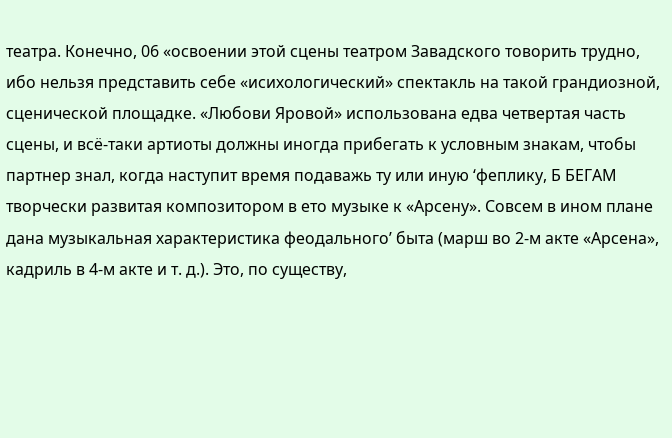театра. Конечно, 06 «освоении этой сцены театром Завадского товорить трудно, ибо нельзя представить себе «исихологический» спектакль на такой грандиозной, сценической площадке. «Любови Яровой» использована едва четвертая часть сцены, и всё-таки артиоты должны иногда прибегать к условным знакам, чтобы партнер знал, когда наступит время подаважь ту или иную ‘феплику, Б БЕГАМ творчески развитая композитором в ето музыке к «Арсену». Совсем в ином плане дана музыкальная характеристика феодального’ быта (марш во 2-м акте «Арсена», кадриль в 4-м акте и т. д.). Это, по существу,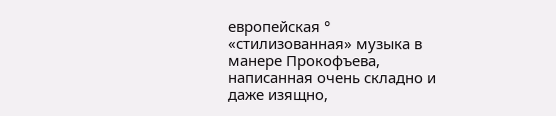европейская ° «стилизованная» музыка в манере Прокофъева, написанная очень складно и даже изящно,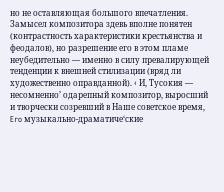но не оставляющая большого впечатления. Замысел композитора здевь вполне понятен (контрастность характеристики крестьянства и феодалов), но разрешение его в этом пламе неубедительно — именно в силу превалирующей тенденции к внешней стилизации (вряд ли художественно оправданной). ‹ И, Тусокия — несомненно’ одарепный композитор, выросший и творчески созревший в Наше советское время, Ero музыкально-драматиче‘ские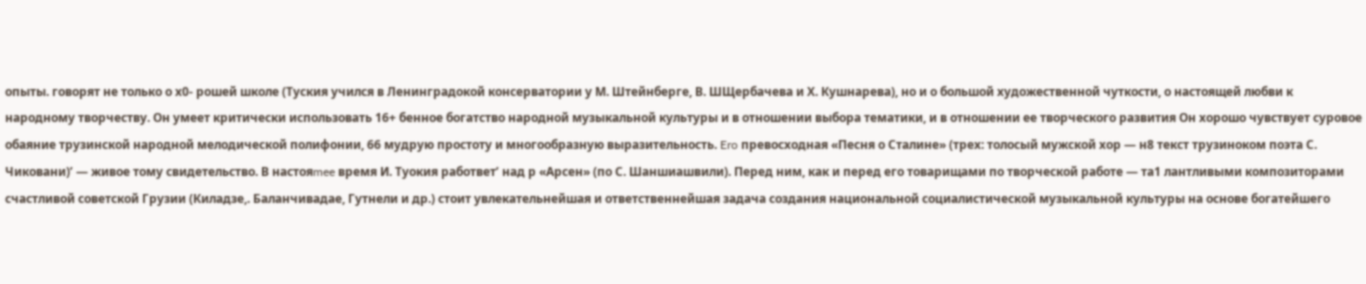опыты. говорят не только о х0- рошей школе (Туския учился в Ленинградокой консерватории у М. Штейнберге, В. ШЩербачева и Х. Кушнарева), но и о большой художественной чуткости, о настоящей любви к народному творчеству. Он умеет критически использовать 16+ бенное богатство народной музыкальной культуры и в отношении выбора тематики, и в отношении ее творческого развития Он хорошо чувствует суровое обаяние трузинской народной мелодической полифонии, 66 мудрую простоту и многообразную выразительность. Ero превосходная «Песня о Сталине» (трех: толосый мужской хор — н8 текст трузиноком поэта С. Чиковани)’ — живое тому свидетельство. В настояmee время И. Туокия работвет’ над р «Арсен» (по С. Шаншиашвили). Перед ним, как и перед его товарищами по творческой работе — та1 лантливыми композиторами счастливой советской Грузии (Киладзе,. Баланчивадае, Гутнели и др.) стоит увлекательнейшая и ответственнейшая задача создания национальной социалистической музыкальной культуры на основе богатейшего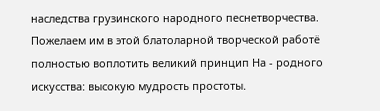наследства грузинского народного песнетворчества. Пожелаем им в этой блатоларной творческой работё полностью воплотить великий принцип На - родного искусства: высокую мудрость простоты.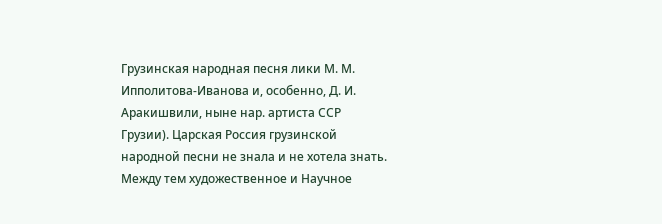Грузинская народная песня лики М. М. Ипполитова-Иванова и, особенно, Д. И. Аракишвили, ныне нар. артиста ССР Грузии). Царская Россия грузинской народной песни не знала и не хотела знать. Между тем художественное и Haучное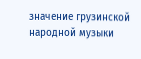значение грузинской народной музыки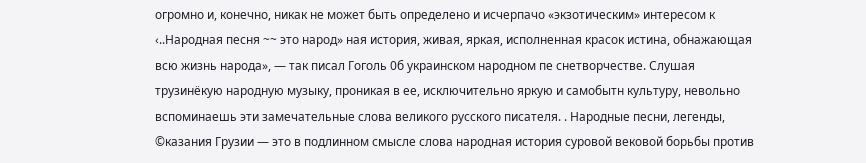огромно и, конечно, никак не может быть определено и исчерпачо «экзотическим» интересом к ‹..Народная песня ~~ это народ» ная история, живая, яркая, исполненная красок истина, обнажающая всю жизнь народа», — так писал Гоголь 0б украинском народном пе снетворчестве. Слушая трузинёкую народную музыку, проникая в ее, исключительно яркую и самобытн культуру, невольно вспоминаешь эти замечательные слова великого русского писателя. . Народные песни, легенды, ©казания Грузии — это в подлинном смысле слова народная история суровой вековой борьбы против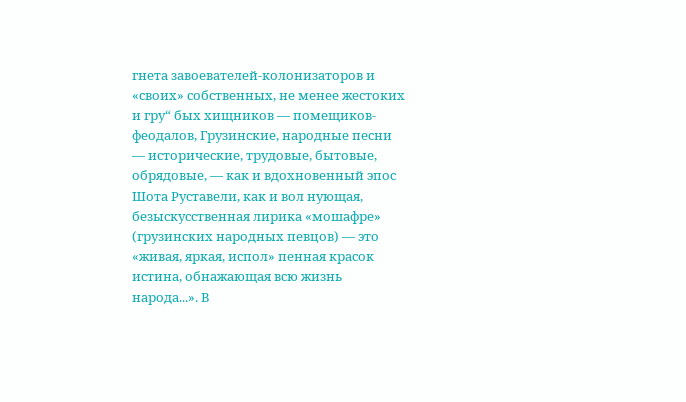гнета завоевателей-колонизаторов и «своих» собственных, не менее жестоких и гру“ бых хищников — помещиков-феодалов, Грузинские, народные песни — исторические, трудовые, бытовые, обрядовые, — как и вдохновенный эпос Шота Руставели, как и вол нующая, безыскусственная лирика «мошафре» (грузинских народных певцов) — это «живая, яркая, испол» пенная красок истина, обнажающая всю жизнь народа...». В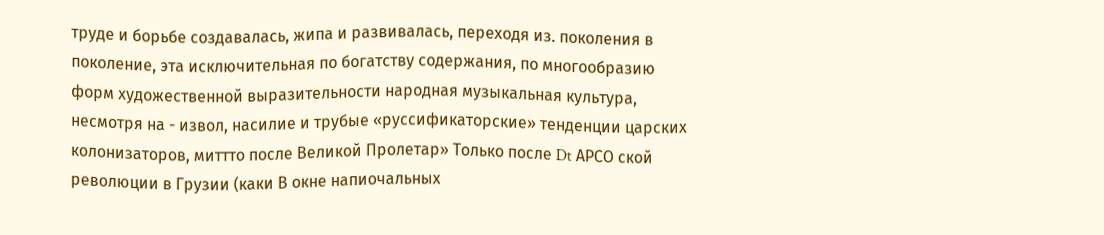труде и борьбе создавалась, жипа и развивалась, переходя из. поколения в поколение, эта исключительная по богатству содержания, по многообразию форм художественной выразительности народная музыкальная культура, несмотря на - извол, насилие и трубые «руссификаторские» тенденции царских колонизаторов, миттто после Великой Пролетар» Только после Dt АРСО ской революции в Грузии (каки В окне напиочальных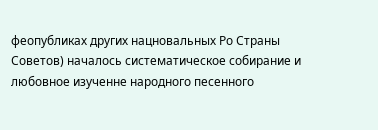феопубликах других нацновальных Ро Страны Советов) началось систематическое собирание и любовное изученне народного песенного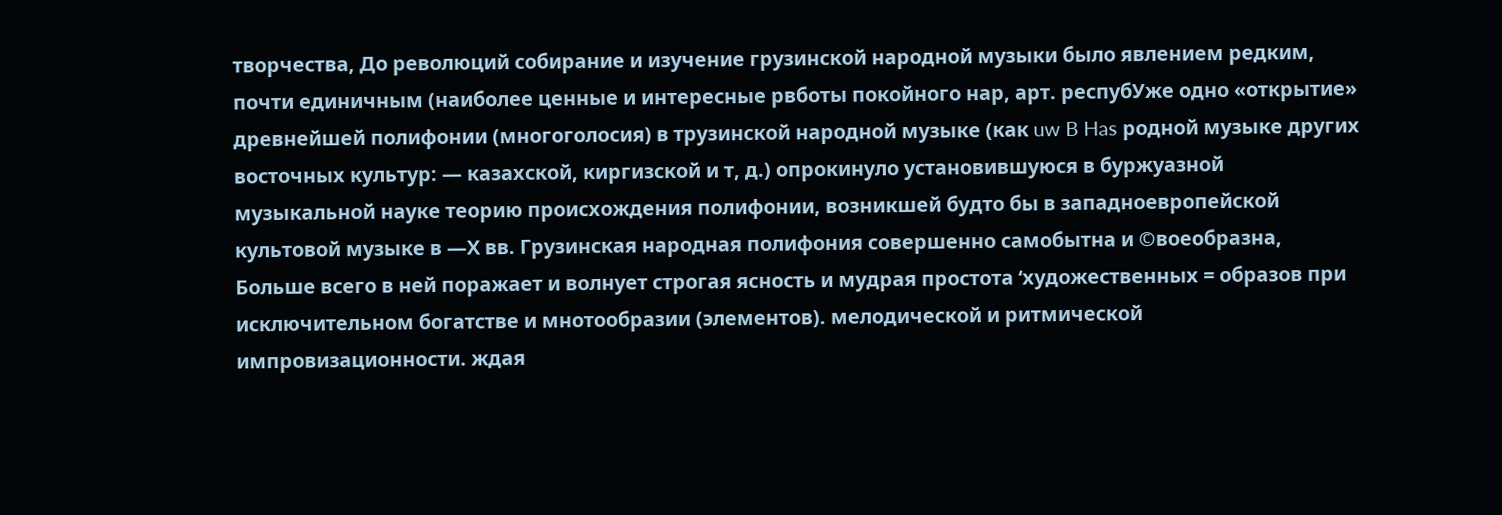творчества, До революций собирание и изучение грузинской народной музыки было явлением редким, почти единичным (наиболее ценные и интересные рвботы покойного нар, арт. респубУже одно «открытие» древнейшей полифонии (многоголосия) в трузинской народной музыке (как uw B Has родной музыке других восточных культур: — казахской, киргизской и т, д.) опрокинуло установившуюся в буржуазной музыкальной науке теорию происхождения полифонии, возникшей будто бы в западноевропейской культовой музыке в —Х вв. Грузинская народная полифония совершенно самобытна и ©воеобразна, Больше всего в ней поражает и волнует строгая ясность и мудрая простота ‘художественных = образов при исключительном богатстве и мнотообразии (элементов). мелодической и ритмической импровизационности. ждая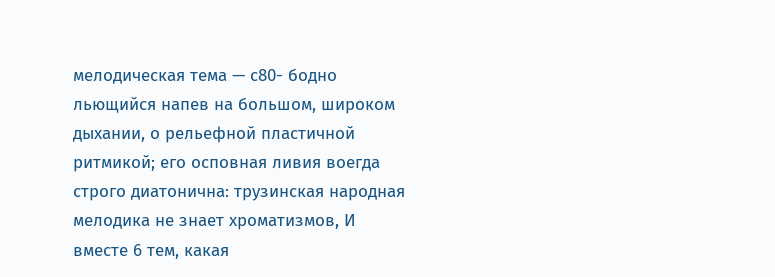мелодическая тема — с80- бодно льющийся напев на большом, широком дыхании, о рельефной пластичной ритмикой; его осповная ливия воегда строго диатонична: трузинская народная мелодика не знает хроматизмов, И вместе 6 тем, какая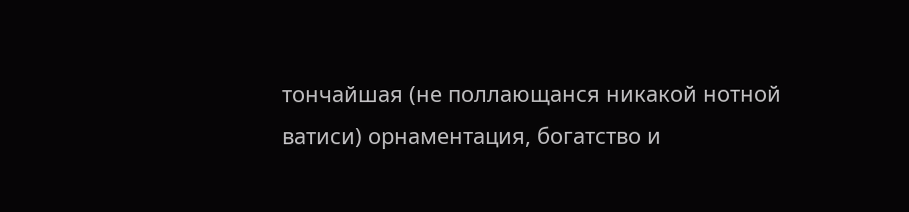тончайшая (не поллающанся никакой нотной ватиси) орнаментация, богатство и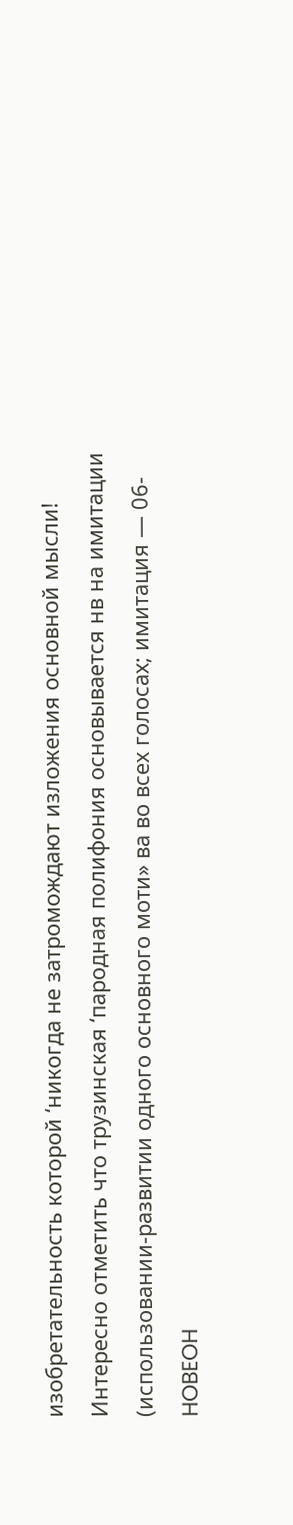изобретательность которой ‘никогда не затромождают изложения основной мысли! Интересно отметить что трузинская ‘пародная полифония основывается нв на имитации (использовании-развитии одного основного моти» ва во всех голосах; имитация — 06- HOBEOH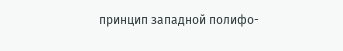принцип западной полифо-